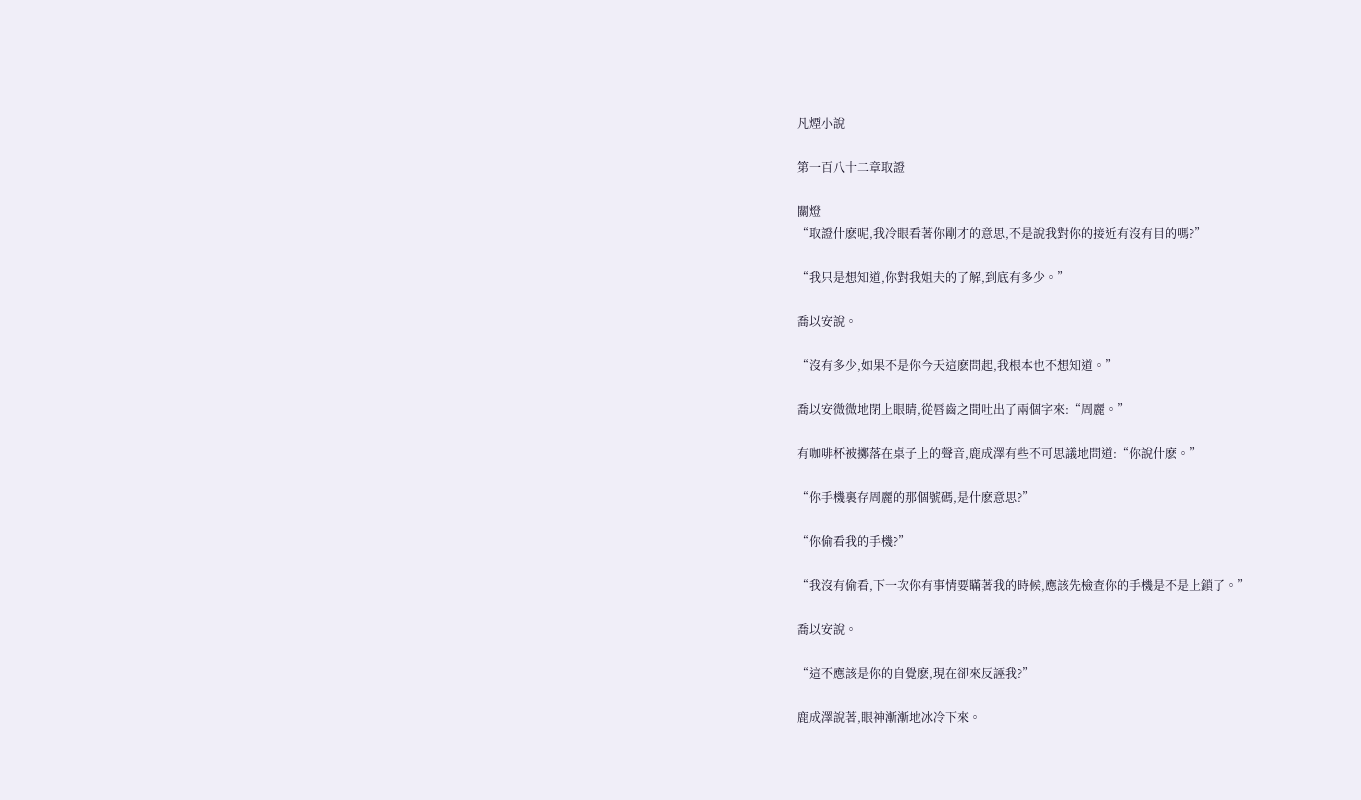凡煙小說

第一百八十二章取證

關燈
“取證什麽呢,我冷眼看著你剛才的意思,不是說我對你的接近有沒有目的嗎?”

“我只是想知道,你對我姐夫的了解,到底有多少。”

喬以安說。

“沒有多少,如果不是你今天這麽問起,我根本也不想知道。”

喬以安微微地閉上眼睛,從唇齒之間吐出了兩個字來:“周麗。”

有咖啡杯被擲落在桌子上的聲音,鹿成澤有些不可思議地問道:“你說什麽。”

“你手機裏存周麗的那個號碼,是什麽意思?”

“你偷看我的手機?”

“我沒有偷看,下一次你有事情要瞞著我的時候,應該先檢查你的手機是不是上鎖了。”

喬以安說。

“這不應該是你的自覺麽,現在卻來反誣我?”

鹿成澤說著,眼神漸漸地冰冷下來。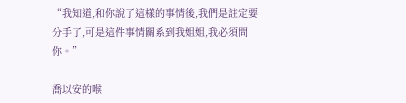“我知道,和你說了這樣的事情後,我們是註定要分手了,可是這件事情關系到我姐姐,我必須問你。”

喬以安的喉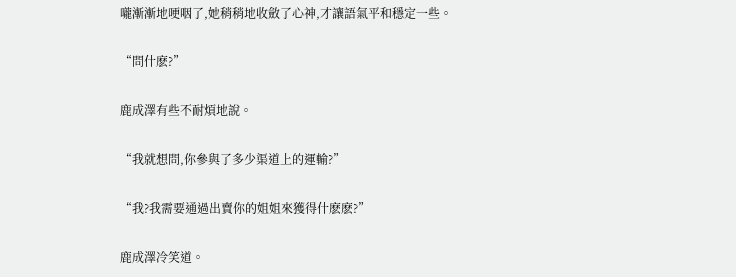嚨漸漸地哽咽了,她稍稍地收斂了心神,才讓語氣平和穩定一些。

“問什麽?”

鹿成澤有些不耐煩地說。

“我就想問,你參與了多少渠道上的運輸?”

“我?我需要通過出賣你的姐姐來獲得什麽麽?”

鹿成澤冷笑道。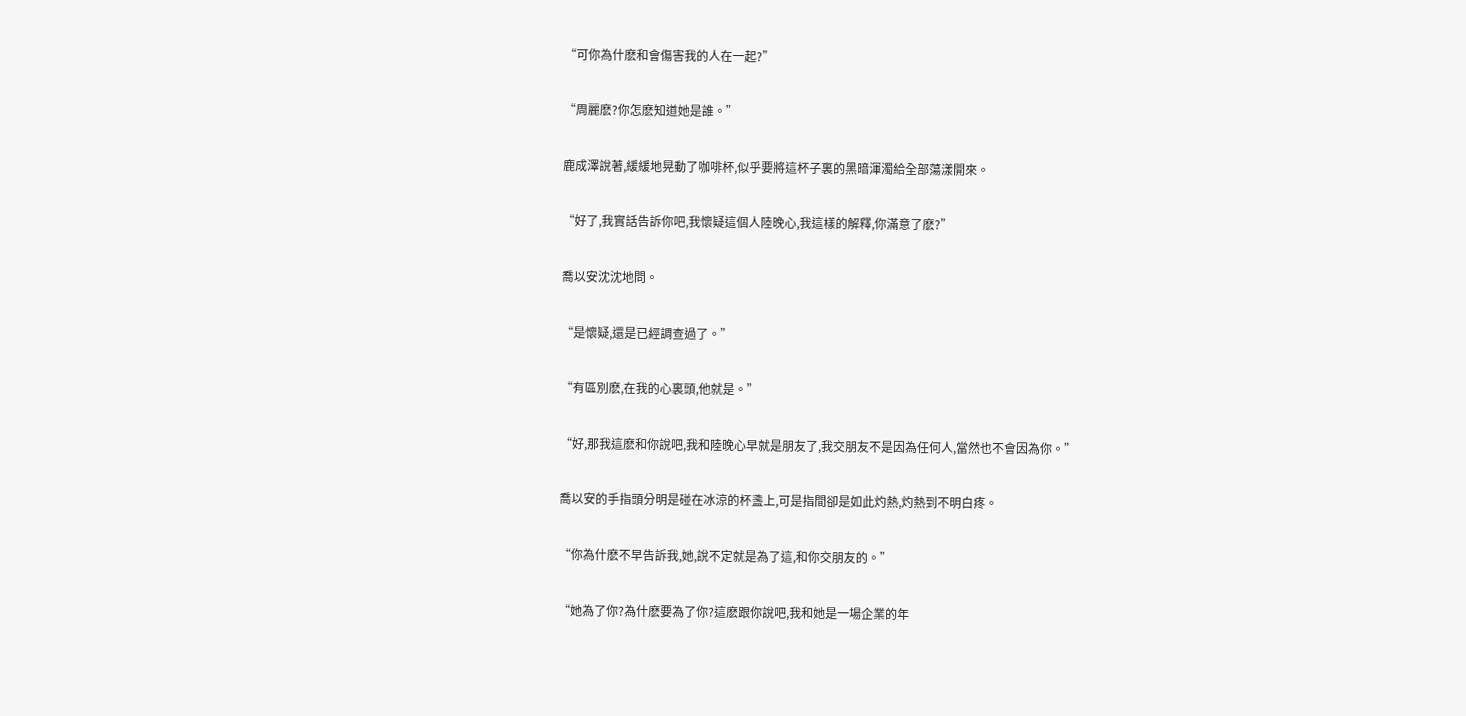“可你為什麽和會傷害我的人在一起?”

“周麗麽?你怎麽知道她是誰。”

鹿成澤說著,緩緩地晃動了咖啡杯,似乎要將這杯子裏的黑暗渾濁給全部蕩漾開來。

“好了,我實話告訴你吧,我懷疑這個人陸晚心,我這樣的解釋,你滿意了麽?”

喬以安沈沈地問。

“是懷疑,還是已經調查過了。”

“有區別麽,在我的心裏頭,他就是。”

“好,那我這麽和你說吧,我和陸晚心早就是朋友了,我交朋友不是因為任何人,當然也不會因為你。”

喬以安的手指頭分明是碰在冰涼的杯盞上,可是指間卻是如此灼熱,灼熱到不明白疼。

“你為什麽不早告訴我,她,說不定就是為了這,和你交朋友的。”

“她為了你?為什麽要為了你?這麽跟你說吧,我和她是一場企業的年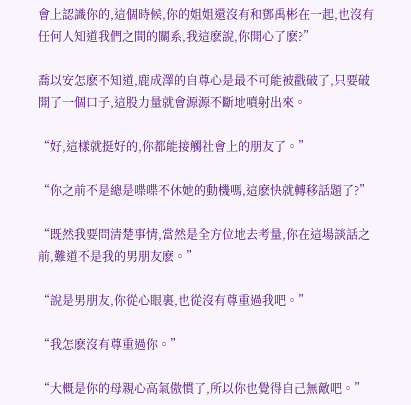會上認識你的,這個時候,你的姐姐還沒有和鄧禹彬在一起,也沒有任何人知道我們之間的關系,我這麽說,你開心了麽?”

喬以安怎麽不知道,鹿成澤的自尊心是最不可能被戳破了,只要破開了一個口子,這股力量就會源源不斷地噴射出來。

“好,這樣就挺好的,你都能接觸社會上的朋友了。”

“你之前不是總是喋喋不休她的動機嗎,這麽快就轉移話題了?”

“既然我要問清楚事情,當然是全方位地去考量,你在這場談話之前,難道不是我的男朋友麽。”

“說是男朋友,你從心眼裏,也從沒有尊重過我吧。”

“我怎麽沒有尊重過你。”

“大概是你的母親心高氣傲慣了,所以你也覺得自己無敵吧。”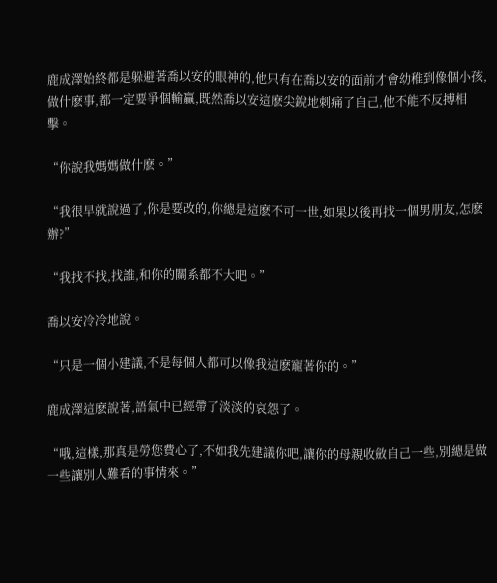鹿成澤始終都是躲避著喬以安的眼神的,他只有在喬以安的面前才會幼稚到像個小孩,做什麽事,都一定要爭個輸贏,既然喬以安這麽尖銳地刺痛了自己,他不能不反搏相擊。

“你說我媽媽做什麽。”

“我很早就說過了,你是要改的,你總是這麽不可一世,如果以後再找一個男朋友,怎麽辦?”

“我找不找,找誰,和你的關系都不大吧。”

喬以安冷冷地說。

“只是一個小建議,不是每個人都可以像我這麽寵著你的。”

鹿成澤這麽說著,語氣中已經帶了淡淡的哀怨了。

“哦,這樣,那真是勞您費心了,不如我先建議你吧,讓你的母親收斂自己一些,別總是做一些讓別人難看的事情來。”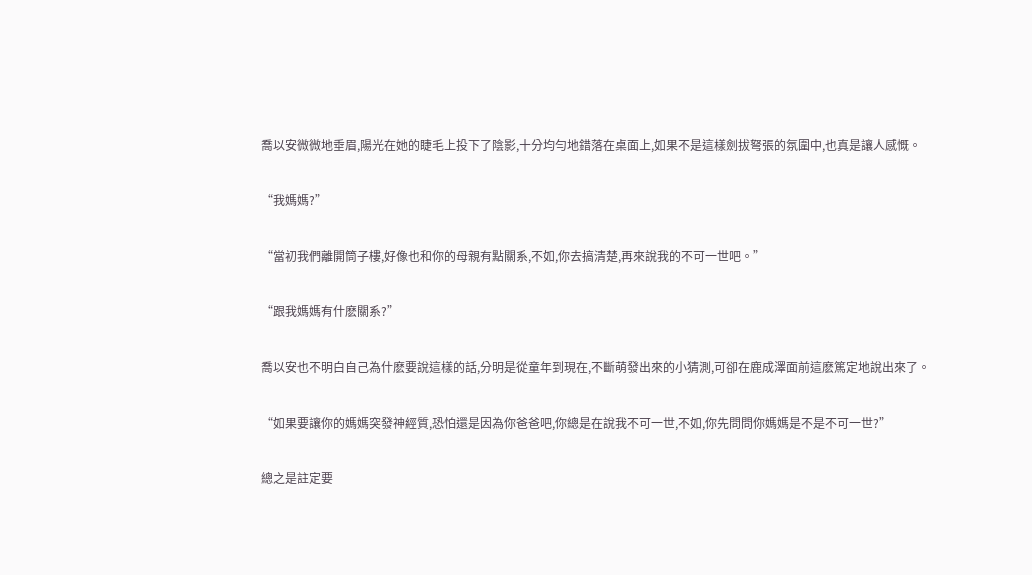喬以安微微地垂眉,陽光在她的睫毛上投下了陰影,十分均勻地錯落在桌面上,如果不是這樣劍拔弩張的氛圍中,也真是讓人感慨。

“我媽媽?”

“當初我們離開筒子樓,好像也和你的母親有點關系,不如,你去搞清楚,再來說我的不可一世吧。”

“跟我媽媽有什麽關系?”

喬以安也不明白自己為什麽要說這樣的話,分明是從童年到現在,不斷萌發出來的小猜測,可卻在鹿成澤面前這麽篤定地說出來了。

“如果要讓你的媽媽突發神經質,恐怕還是因為你爸爸吧,你總是在說我不可一世,不如,你先問問你媽媽是不是不可一世?”

總之是註定要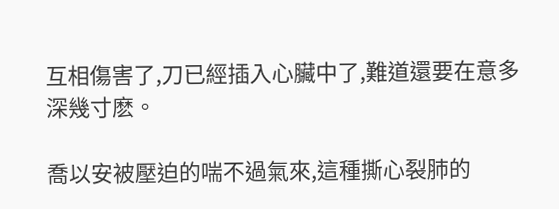互相傷害了,刀已經插入心臟中了,難道還要在意多深幾寸麽。

喬以安被壓迫的喘不過氣來,這種撕心裂肺的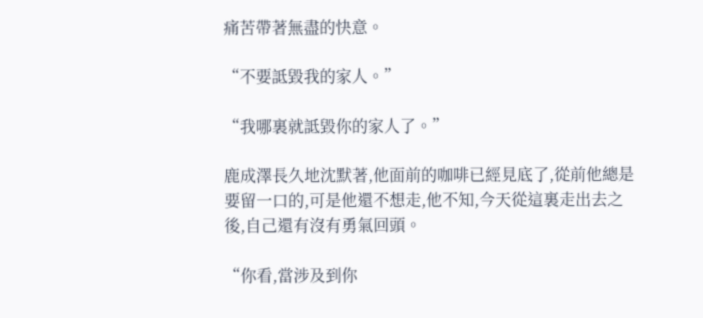痛苦帶著無盡的快意。

“不要詆毀我的家人。”

“我哪裏就詆毀你的家人了。”

鹿成澤長久地沈默著,他面前的咖啡已經見底了,從前他總是要留一口的,可是他還不想走,他不知,今天從這裏走出去之後,自己還有沒有勇氣回頭。

“你看,當涉及到你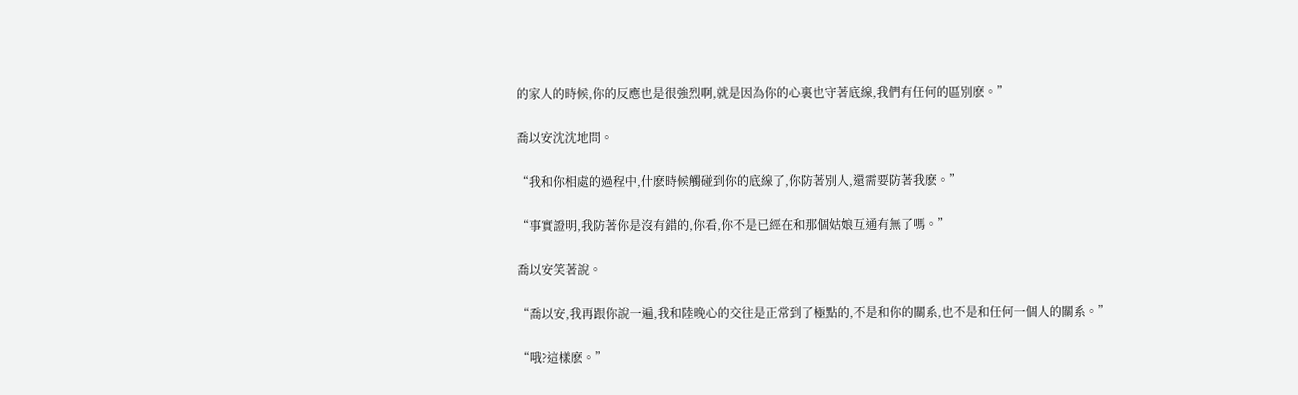的家人的時候,你的反應也是很強烈啊,就是因為你的心裏也守著底線,我們有任何的區別麽。”

喬以安沈沈地問。

“我和你相處的過程中,什麽時候觸碰到你的底線了,你防著別人,還需要防著我麽。”

“事實證明,我防著你是沒有錯的,你看,你不是已經在和那個姑娘互通有無了嗎。”

喬以安笑著說。

“喬以安,我再跟你說一遍,我和陸晚心的交往是正常到了極點的,不是和你的關系,也不是和任何一個人的關系。”

“哦?這樣麽。”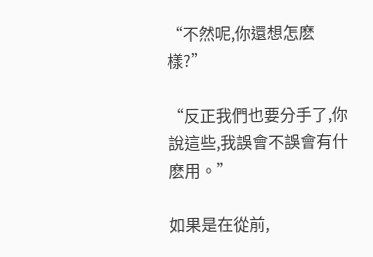“不然呢,你還想怎麽樣?”

“反正我們也要分手了,你說這些,我誤會不誤會有什麽用。”

如果是在從前,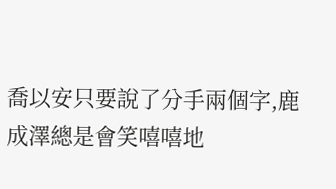喬以安只要說了分手兩個字,鹿成澤總是會笑嘻嘻地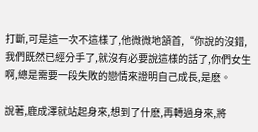打斷,可是這一次不這樣了,他微微地頷首,“你說的沒錯,我們既然已經分手了,就沒有必要說這樣的話了,你們女生啊,總是需要一段失敗的戀情來證明自己成長,是麽。

說著,鹿成澤就站起身來,想到了什麽,再轉過身來,將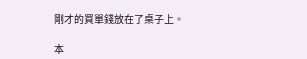剛才的買單錢放在了桌子上。

本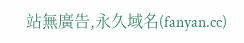站無廣告,永久域名(fanyan.cc)